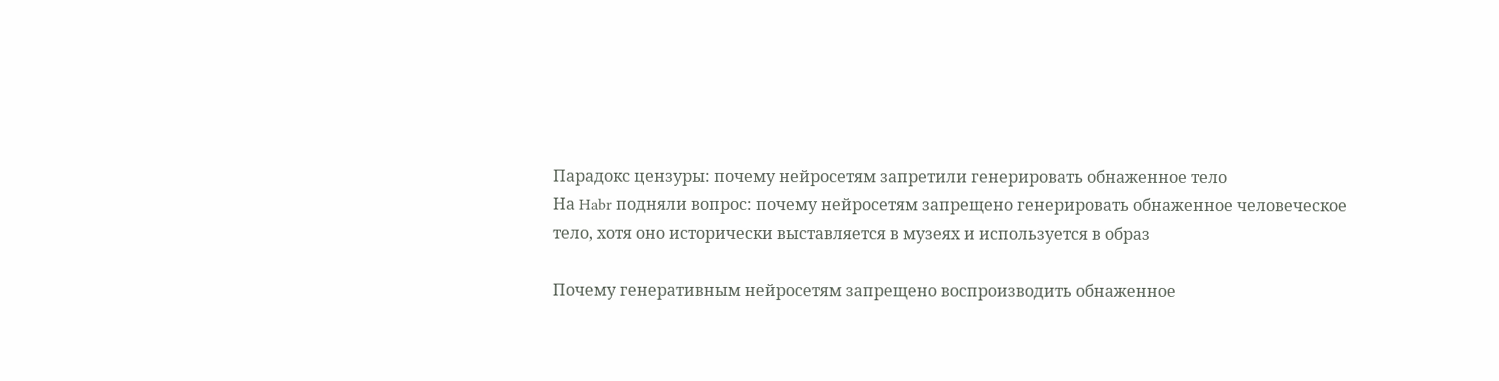Парадокс цензуры: почему нейросетям запретили генерировать обнаженное тело
На Habr подняли вопрос: почему нейросетям запрещено генерировать обнаженное человеческое тело, хотя оно исторически выставляется в музеях и используется в образ

Почему генеративным нейросетям запрещено воспроизводить обнаженное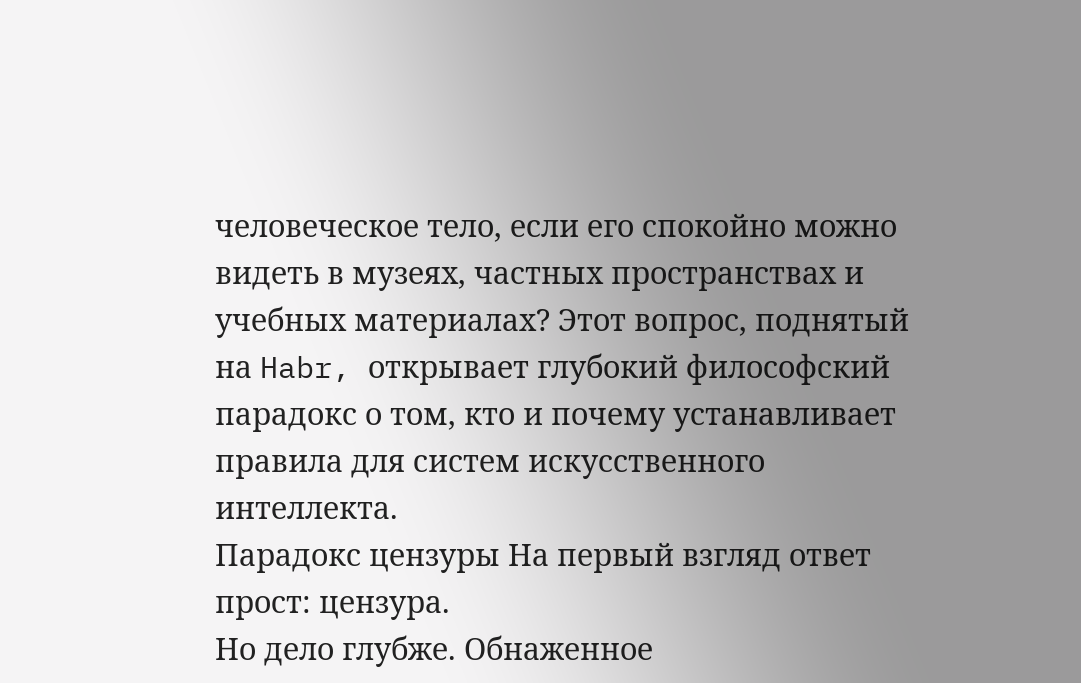человеческое тело, если его спокойно можно видеть в музеях, частных пространствах и учебных материалах? Этот вопрос, поднятый на Habr, открывает глубокий философский парадокс о том, кто и почему устанавливает правила для систем искусственного интеллекта.
Парадокс цензуры На первый взгляд ответ прост: цензура.
Но дело глубже. Обнаженное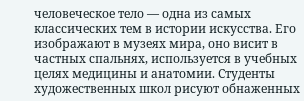человеческое тело — одна из самых классических тем в истории искусства. Его изображают в музеях мира, оно висит в частных спальнях, используется в учебных целях медицины и анатомии. Студенты художественных школ рисуют обнаженных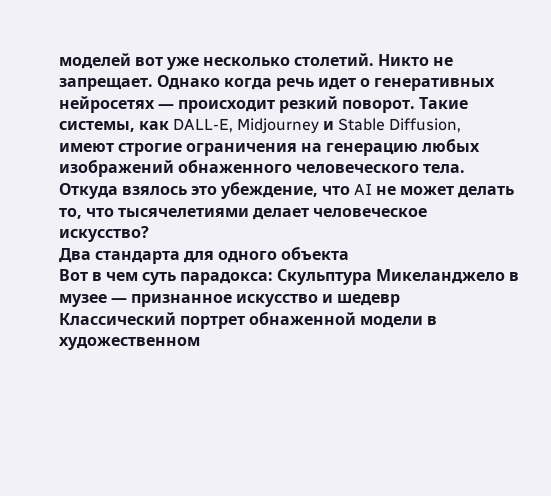моделей вот уже несколько столетий. Никто не запрещает. Однако когда речь идет о генеративных нейросетях — происходит резкий поворот. Такие системы, как DALL-E, Midjourney и Stable Diffusion, имеют строгие ограничения на генерацию любых изображений обнаженного человеческого тела. Откуда взялось это убеждение, что AI не может делать то, что тысячелетиями делает человеческое искусство?
Два стандарта для одного объекта
Вот в чем суть парадокса: Скульптура Микеланджело в музее — признанное искусство и шедевр Классический портрет обнаженной модели в художественном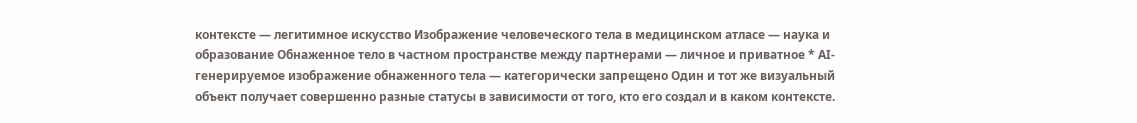контексте — легитимное искусство Изображение человеческого тела в медицинском атласе — наука и образование Обнаженное тело в частном пространстве между партнерами — личное и приватное * AI-генерируемое изображение обнаженного тела — категорически запрещено Один и тот же визуальный объект получает совершенно разные статусы в зависимости от того, кто его создал и в каком контексте.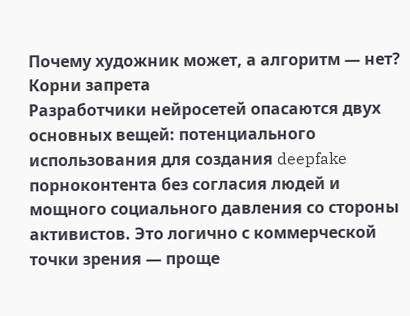Почему художник может, а алгоритм — нет?
Корни запрета
Разработчики нейросетей опасаются двух основных вещей: потенциального использования для создания deepfake порноконтента без согласия людей и мощного социального давления со стороны активистов. Это логично с коммерческой точки зрения — проще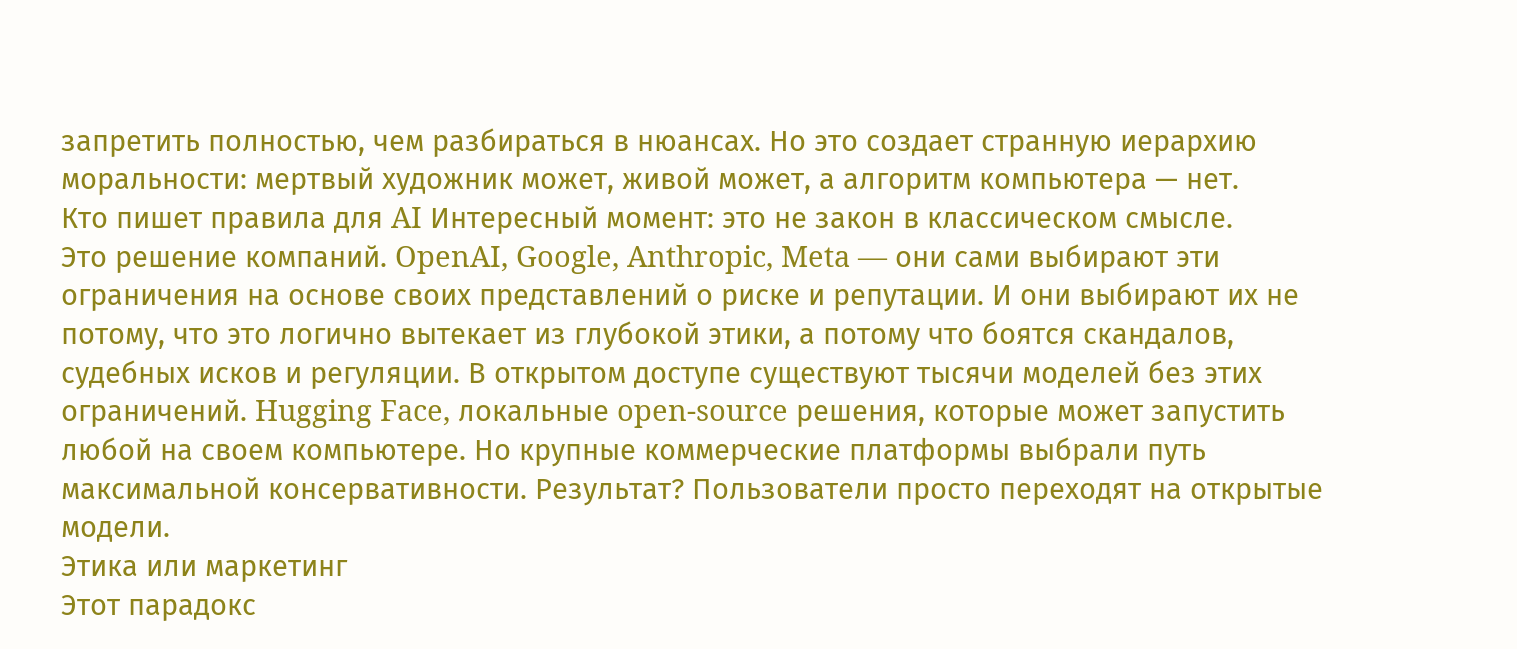запретить полностью, чем разбираться в нюансах. Но это создает странную иерархию моральности: мертвый художник может, живой может, а алгоритм компьютера — нет.
Кто пишет правила для AI Интересный момент: это не закон в классическом смысле.
Это решение компаний. OpenAI, Google, Anthropic, Meta — они сами выбирают эти ограничения на основе своих представлений о риске и репутации. И они выбирают их не потому, что это логично вытекает из глубокой этики, а потому что боятся скандалов, судебных исков и регуляции. В открытом доступе существуют тысячи моделей без этих ограничений. Hugging Face, локальные open-source решения, которые может запустить любой на своем компьютере. Но крупные коммерческие платформы выбрали путь максимальной консервативности. Результат? Пользователи просто переходят на открытые модели.
Этика или маркетинг
Этот парадокс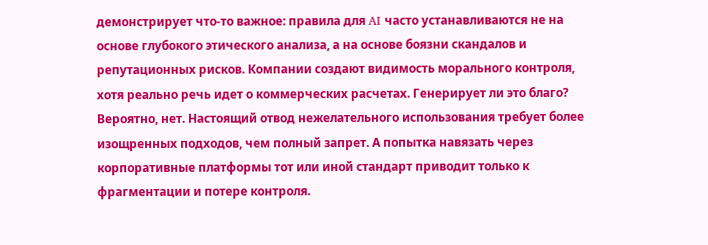демонстрирует что-то важное: правила для AI часто устанавливаются не на основе глубокого этического анализа, а на основе боязни скандалов и репутационных рисков. Компании создают видимость морального контроля, хотя реально речь идет о коммерческих расчетах. Генерирует ли это благо? Вероятно, нет. Настоящий отвод нежелательного использования требует более изощренных подходов, чем полный запрет. А попытка навязать через корпоративные платформы тот или иной стандарт приводит только к фрагментации и потере контроля.